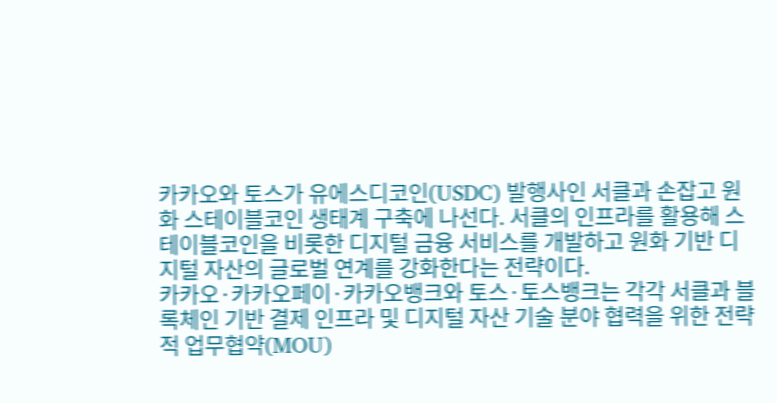카카오와 토스가 유에스디코인(USDC) 발행사인 서클과 손잡고 원화 스테이블코인 생태계 구축에 나선다. 서클의 인프라를 활용해 스테이블코인을 비롯한 디지털 금융 서비스를 개발하고 원화 기반 디지털 자산의 글로벌 연계를 강화한다는 전략이다.
카카오·카카오페이·카카오뱅크와 토스·토스뱅크는 각각 서클과 블록체인 기반 결제 인프라 및 디지털 자산 기술 분야 협력을 위한 전략적 업무협약(MOU)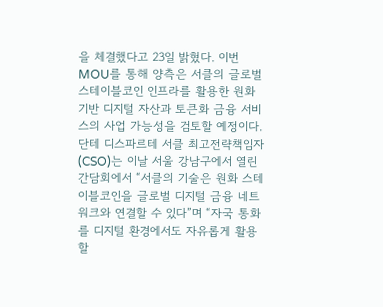을 체결했다고 23일 밝혔다. 이번 MOU를 통해 양측은 서클의 글로벌 스테이블코인 인프라를 활용한 원화 기반 디지털 자산과 토큰화 금융 서비스의 사업 가능성을 검토할 예정이다.
단테 디스파르테 서클 최고전략책임자(CSO)는 이날 서울 강남구에서 열린 간담회에서 “서클의 기술은 원화 스테이블코인을 글로벌 디지털 금융 네트워크와 연결할 수 있다”며 “자국 통화를 디지털 환경에서도 자유롭게 활용할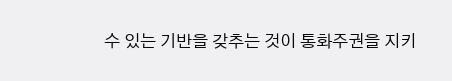수 있는 기반을 갖추는 것이 통화주권을 지키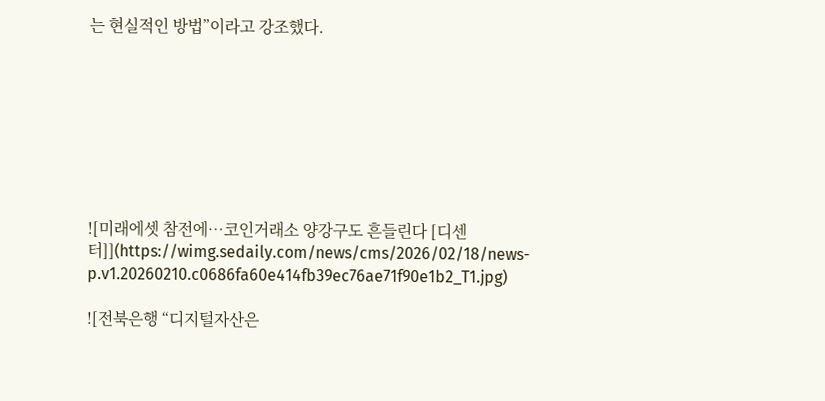는 현실적인 방법”이라고 강조했다.








![미래에셋 참전에…코인거래소 양강구도 흔들린다 [디센터]](https://wimg.sedaily.com/news/cms/2026/02/18/news-p.v1.20260210.c0686fa60e414fb39ec76ae71f90e1b2_T1.jpg)

![전북은행 “디지털자산은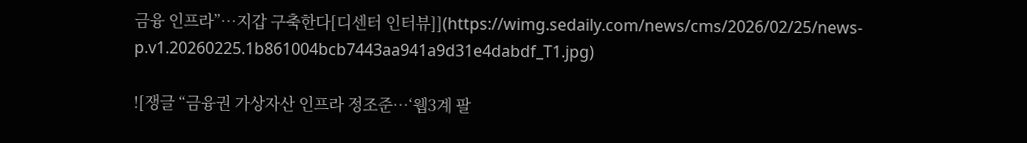금융 인프라”…지갑 구축한다[디센터 인터뷰]](https://wimg.sedaily.com/news/cms/2026/02/25/news-p.v1.20260225.1b861004bcb7443aa941a9d31e4dabdf_T1.jpg)

![쟁글 “금융권 가상자산 인프라 정조준…‘웹3계 팔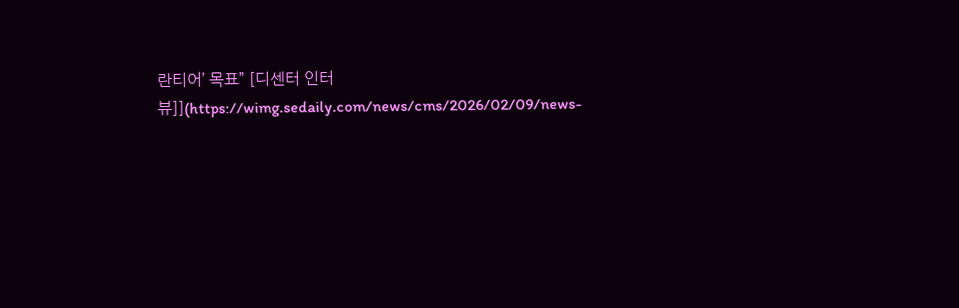란티어’ 목표” [디센터 인터뷰]](https://wimg.sedaily.com/news/cms/2026/02/09/news-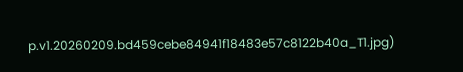p.v1.20260209.bd459cebe84941f18483e57c8122b40a_T1.jpg)